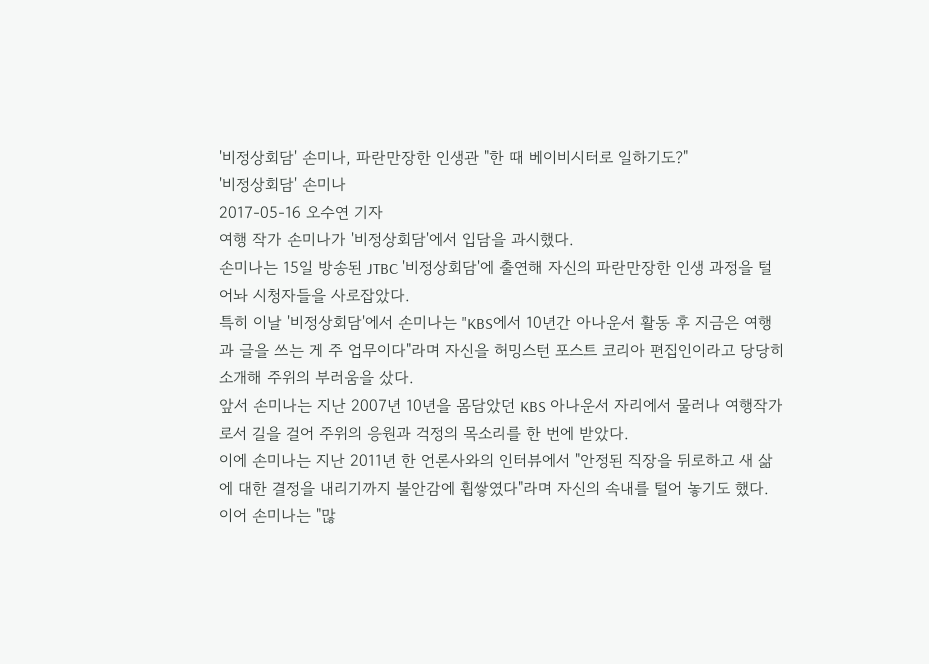'비정상회담' 손미나, 파란만장한 인생관 "한 때 베이비시터로 일하기도?"
'비정상회담' 손미나
2017-05-16 오수연 기자
여행 작가 손미나가 '비정상회담'에서 입담을 과시했다.
손미나는 15일 방송된 JTBC '비정상회담'에 출연해 자신의 파란만장한 인생 과정을 털어놔 시청자들을 사로잡았다.
특히 이날 '비정상회담'에서 손미나는 "KBS에서 10년간 아나운서 활동 후 지금은 여행과 글을 쓰는 게 주 업무이다"라며 자신을 허밍스턴 포스트 코리아 편집인이라고 당당히 소개해 주위의 부러움을 샀다.
앞서 손미나는 지난 2007년 10년을 몸담았던 KBS 아나운서 자리에서 물러나 여행작가로서 길을 걸어 주위의 응원과 걱정의 목소리를 한 번에 받았다.
이에 손미나는 지난 2011년 한 언론사와의 인터뷰에서 "안정된 직장을 뒤로하고 새 삶에 대한 결정을 내리기까지 불안감에 휩쌓였다"라며 자신의 속내를 털어 놓기도 했다.
이어 손미나는 "많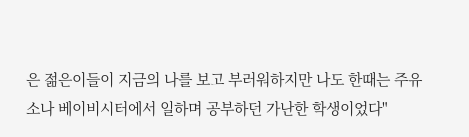은 젊은이들이 지금의 나를 보고 부러워하지만 나도 한때는 주유소나 베이비시터에서 일하며 공부하던 가난한 학생이었다"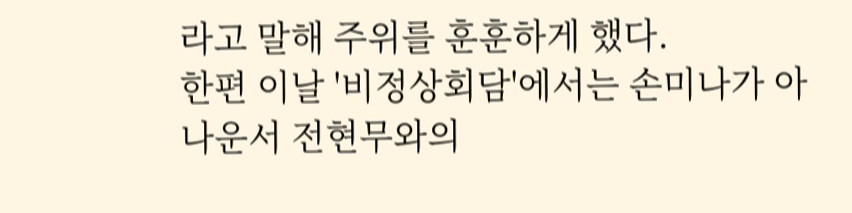라고 말해 주위를 훈훈하게 했다.
한편 이날 '비정상회담'에서는 손미나가 아나운서 전현무와의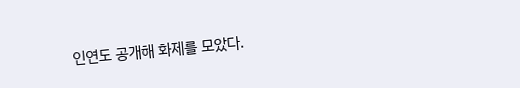인연도 공개해 화제를 모았다.